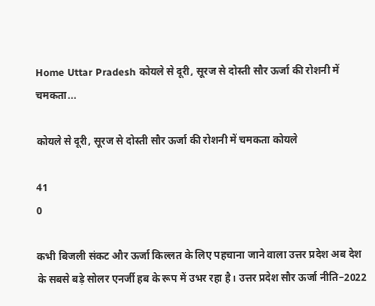Home Uttar Pradesh कोयले से दूरी, सूरज से दोस्ती सौर ऊर्जा की रोशनी में चमकता...

कोयले से दूरी, सूरज से दोस्ती सौर ऊर्जा की रोशनी में चमकता कोयले

41
0

कभी बिजली संकट और ऊर्जा किल्लत के लिए पहचाना जाने वाला उत्तर प्रदेश अब देश के सबसे बड़े सोलर एनर्जी हब के रूप में उभर रहा है। उत्तर प्रदेश सौर ऊर्जा नीति–2022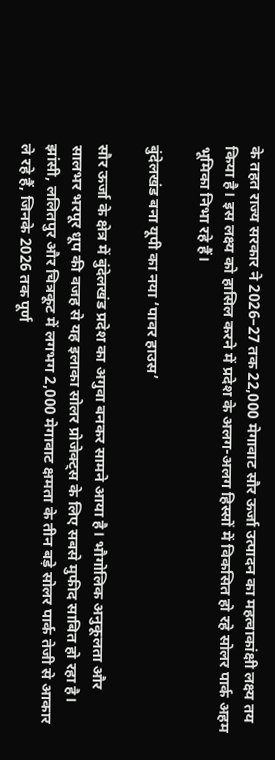के तहत राज्य सरकार ने 2026–27 तक 22,000 मेगावाट सौर ऊर्जा उत्पादन का महत्वाकांक्षी लक्ष्य तय किया है। इस लक्ष्य को हासिल करने में प्रदेश के अलग-अलग हिस्सों में विकसित हो रहे सोलर पार्क अहम भूमिका निभा रहे हैं।

बुंदेलखंड बना यूपी का नया ‘पावर हाउस’

सौर ऊर्जा के क्षेत्र में बुंदेलखंड प्रदेश का अगुवा बनकर सामने आया है। भौगोलिक अनुकूलता और सालभर भरपूर धूप की वजह से यह इलाका सोलर प्रोजेक्ट्स के लिए सबसे मुफीद साबित हो रहा है। झांसी, ललितपुर और चित्रकूट में लगभग 2,000 मेगावाट क्षमता के तीन बड़े सोलर पार्क तेजी से आकार ले रहे हैं, जिनके 2026 तक पूर्ण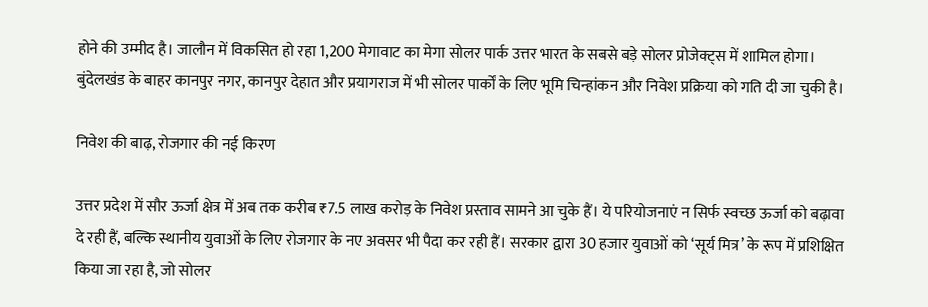होने की उम्मीद है। जालौन में विकसित हो रहा 1,200 मेगावाट का मेगा सोलर पार्क उत्तर भारत के सबसे बड़े सोलर प्रोजेक्ट्स में शामिल होगा। बुंदेलखंड के बाहर कानपुर नगर, कानपुर देहात और प्रयागराज में भी सोलर पार्कों के लिए भूमि चिन्हांकन और निवेश प्रक्रिया को गति दी जा चुकी है।

निवेश की बाढ़, रोजगार की नई किरण

उत्तर प्रदेश में सौर ऊर्जा क्षेत्र में अब तक करीब ₹7.5 लाख करोड़ के निवेश प्रस्ताव सामने आ चुके हैं। ये परियोजनाएं न सिर्फ स्वच्छ ऊर्जा को बढ़ावा दे रही हैं, बल्कि स्थानीय युवाओं के लिए रोजगार के नए अवसर भी पैदा कर रही हैं। सरकार द्वारा 30 हजार युवाओं को ‘सूर्य मित्र’ के रूप में प्रशिक्षित किया जा रहा है, जो सोलर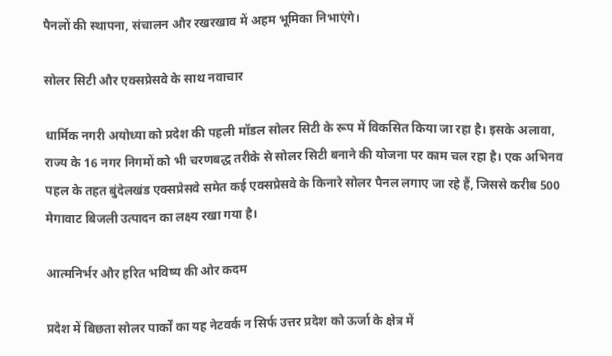पैनलों की स्थापना, संचालन और रखरखाव में अहम भूमिका निभाएंगे।

सोलर सिटी और एक्सप्रेसवे के साथ नवाचार

धार्मिक नगरी अयोध्या को प्रदेश की पहली मॉडल सोलर सिटी के रूप में विकसित किया जा रहा है। इसके अलावा, राज्य के 16 नगर निगमों को भी चरणबद्ध तरीके से सोलर सिटी बनाने की योजना पर काम चल रहा है। एक अभिनव पहल के तहत बुंदेलखंड एक्सप्रेसवे समेत कई एक्सप्रेसवे के किनारे सोलर पैनल लगाए जा रहे हैं, जिससे करीब 500 मेगावाट बिजली उत्पादन का लक्ष्य रखा गया है।

आत्मनिर्भर और हरित भविष्य की ओर कदम

प्रदेश में बिछता सोलर पार्कों का यह नेटवर्क न सिर्फ उत्तर प्रदेश को ऊर्जा के क्षेत्र में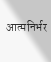आत्मनिर्भर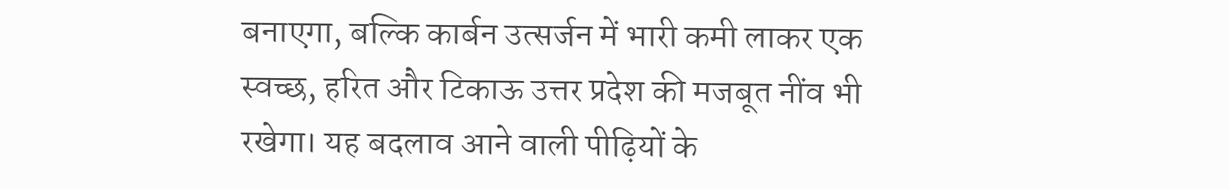बनाएगा, बल्कि कार्बन उत्सर्जन में भारी कमी लाकर एक स्वच्छ, हरित और टिकाऊ उत्तर प्रदेश की मजबूत नींव भी रखेगा। यह बदलाव आने वाली पीढ़ियों के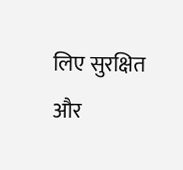लिए सुरक्षित और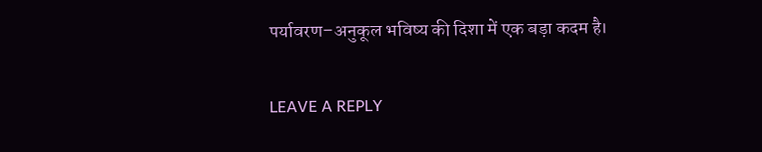पर्यावरण–अनुकूल भविष्य की दिशा में एक बड़ा कदम है।

LEAVE A REPLY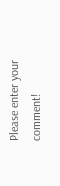Please enter your comment!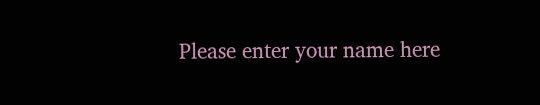Please enter your name here